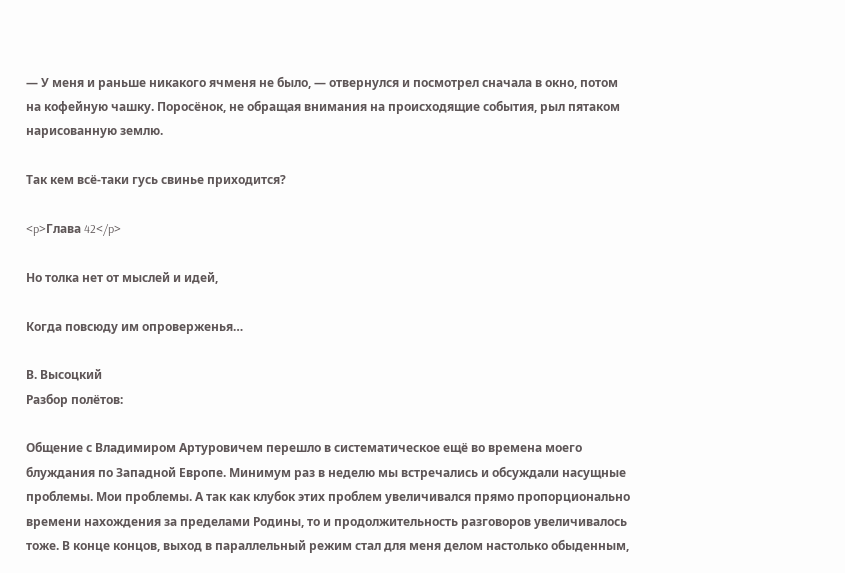— У меня и раньше никакого ячменя не было, — отвернулся и посмотрел сначала в окно, потом на кофейную чашку. Поросёнок, не обращая внимания на происходящие события, рыл пятаком нарисованную землю.

Так кем всё-таки гусь свинье приходится?

<p>Глава 42</p>

Но толка нет от мыслей и идей,

Когда повсюду им опроверженья…

В. Высоцкий
Разбор полётов:

Общение с Владимиром Артуровичем перешло в систематическое ещё во времена моего блуждания по Западной Европе. Минимум раз в неделю мы встречались и обсуждали насущные проблемы. Мои проблемы. А так как клубок этих проблем увеличивался прямо пропорционально времени нахождения за пределами Родины, то и продолжительность разговоров увеличивалось тоже. В конце концов, выход в параллельный режим стал для меня делом настолько обыденным,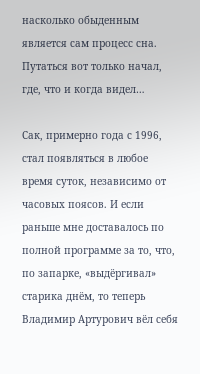насколько обыденным является сам процесс сна. Путаться вот только начал, где, что и когда видел…

Сак, примерно года с 1996, стал появляться в любое время суток, независимо от часовых поясов. И если раньше мне доставалось по полной программе за то, что, по запарке, «выдёргивал» старика днём, то теперь Владимир Артурович вёл себя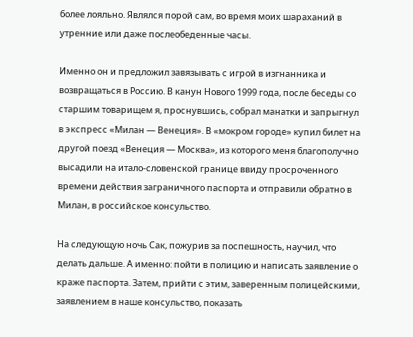более лояльно. Являлся порой сам, во время моих шараханий в утренние или даже послеобеденные часы.

Именно он и предложил завязывать с игрой в изгнанника и возвращаться в Россию. В канун Нового 1999 года, после беседы со старшим товарищем я, проснувшись, собрал манатки и запрыгнул в экспресс «Милан — Венеция». В «мокром городе» купил билет на другой поезд «Венеция — Москва», из которого меня благополучно высадили на итало-словенской границе ввиду просроченного времени действия заграничного паспорта и отправили обратно в Милан, в российское консульство.

На следующую ночь Сак, пожурив за поспешность, научил, что делать дальше. А именно: пойти в полицию и написать заявление о краже паспорта. Затем, прийти с этим, заверенным полицейскими, заявлением в наше консульство, показать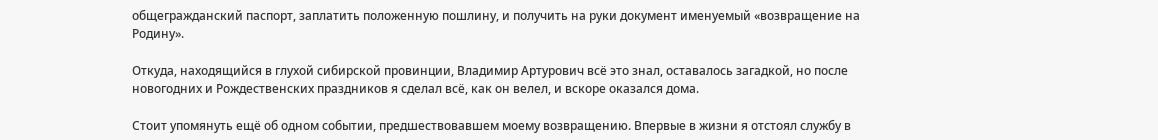общегражданский паспорт, заплатить положенную пошлину, и получить на руки документ именуемый «возвращение на Родину».

Откуда, находящийся в глухой сибирской провинции, Владимир Артурович всё это знал, оставалось загадкой, но после новогодних и Рождественских праздников я сделал всё, как он велел, и вскоре оказался дома.

Стоит упомянуть ещё об одном событии, предшествовавшем моему возвращению. Впервые в жизни я отстоял службу в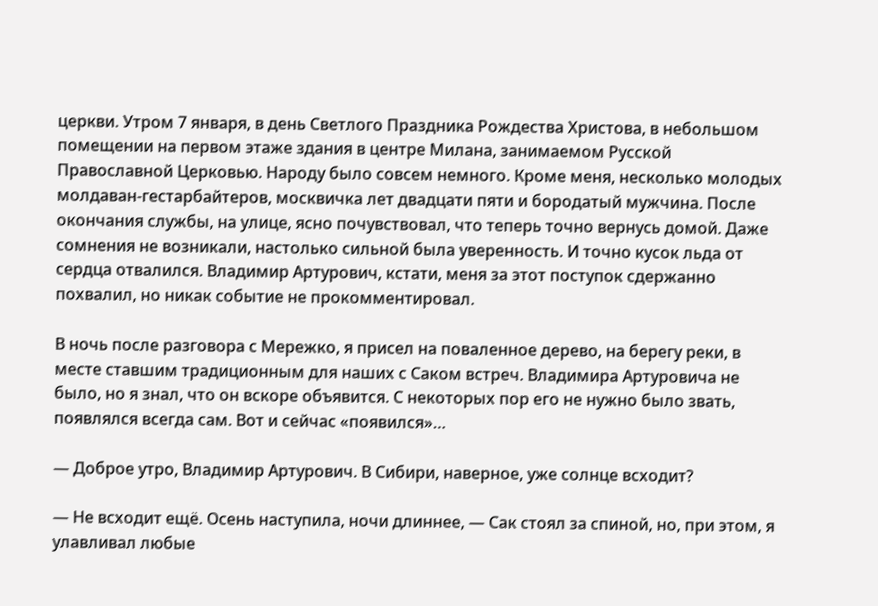церкви. Утром 7 января, в день Светлого Праздника Рождества Христова, в небольшом помещении на первом этаже здания в центре Милана, занимаемом Русской Православной Церковью. Народу было совсем немного. Кроме меня, несколько молодых молдаван-гестарбайтеров, москвичка лет двадцати пяти и бородатый мужчина. После окончания службы, на улице, ясно почувствовал, что теперь точно вернусь домой. Даже сомнения не возникали, настолько сильной была уверенность. И точно кусок льда от сердца отвалился. Владимир Артурович, кстати, меня за этот поступок сдержанно похвалил, но никак событие не прокомментировал.

В ночь после разговора с Мережко, я присел на поваленное дерево, на берегу реки, в месте ставшим традиционным для наших с Саком встреч. Владимира Артуровича не было, но я знал, что он вскоре объявится. С некоторых пор его не нужно было звать, появлялся всегда сам. Вот и сейчас «появился»…

— Доброе утро, Владимир Артурович. В Сибири, наверное, уже солнце всходит?

— Не всходит ещё. Осень наступила, ночи длиннее, — Сак стоял за спиной, но, при этом, я улавливал любые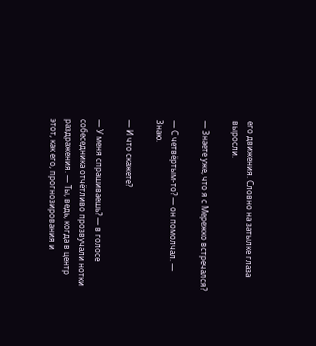его движения. Словно на затылке глаза выросли.

— Знаете уже, что я с Мережко встречался?

— С четвёртым-то? — он помолчал. — Знаю.

— И что скажете?

— У меня спрашиваешь? — в голосе собеседника отчётливо прозвучали нотки раздражения. — Ты, ведь, когда в центр этот, как его, прогнозирования и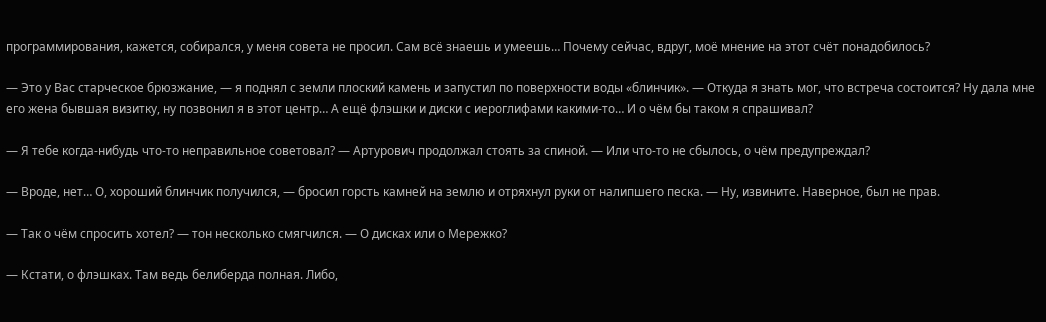программирования, кажется, собирался, у меня совета не просил. Сам всё знаешь и умеешь… Почему сейчас, вдруг, моё мнение на этот счёт понадобилось?

— Это у Вас старческое брюзжание, — я поднял с земли плоский камень и запустил по поверхности воды «блинчик». — Откуда я знать мог, что встреча состоится? Ну дала мне его жена бывшая визитку, ну позвонил я в этот центр… А ещё флэшки и диски с иероглифами какими-то… И о чём бы таком я спрашивал?

— Я тебе когда-нибудь что-то неправильное советовал? — Артурович продолжал стоять за спиной. — Или что-то не сбылось, о чём предупреждал?

— Вроде, нет… О, хороший блинчик получился, — бросил горсть камней на землю и отряхнул руки от налипшего песка. — Ну, извините. Наверное, был не прав.

— Так о чём спросить хотел? — тон несколько смягчился. — О дисках или о Мережко?

— Кстати, о флэшках. Там ведь белиберда полная. Либо,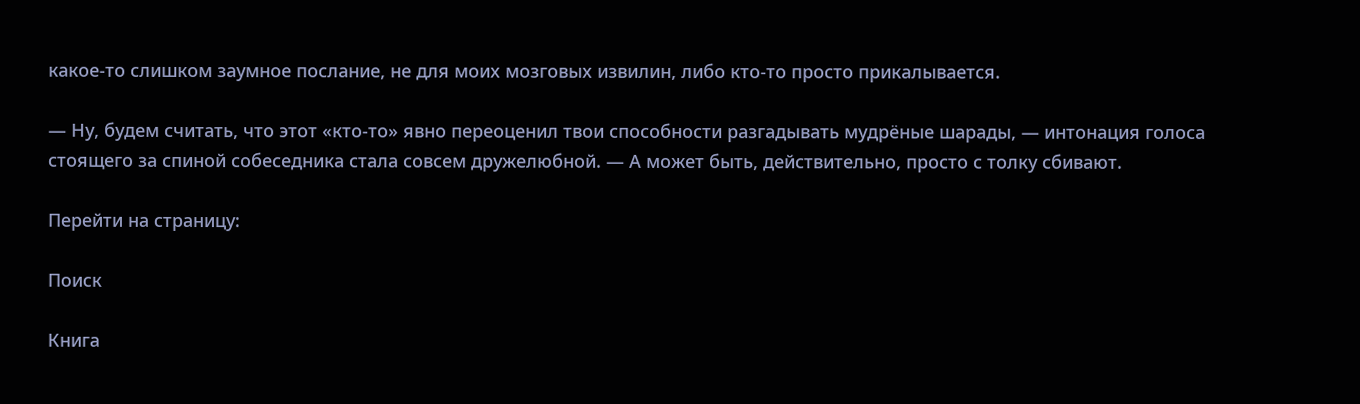какое-то слишком заумное послание, не для моих мозговых извилин, либо кто-то просто прикалывается.

— Ну, будем считать, что этот «кто-то» явно переоценил твои способности разгадывать мудрёные шарады, — интонация голоса стоящего за спиной собеседника стала совсем дружелюбной. — А может быть, действительно, просто с толку сбивают.

Перейти на страницу:

Поиск

Книга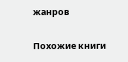жанров

Похожие книги